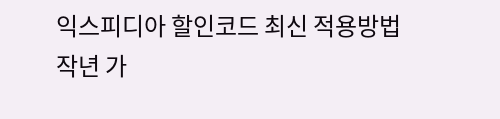익스피디아 할인코드 최신 적용방법
작년 가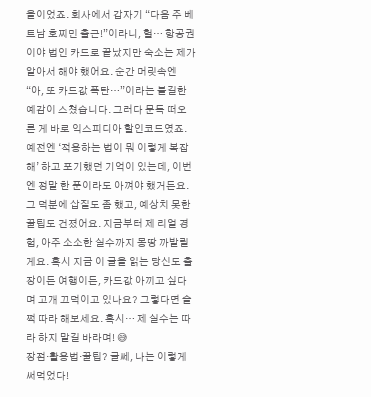을이었죠. 회사에서 갑자기 “다음 주 베트남 호찌민 출근!”이라니, 헐… 항공권이야 법인 카드로 끝났지만 숙소는 제가 알아서 해야 했어요. 순간 머릿속엔 “아, 또 카드값 폭탄…”이라는 불길한 예감이 스쳤습니다. 그러다 문득 떠오른 게 바로 익스피디아 할인코드였죠. 예전엔 ‘적용하는 법이 뭐 이렇게 복잡해’ 하고 포기했던 기억이 있는데, 이번엔 정말 한 푼이라도 아껴야 했거든요. 그 덕분에 삽질도 좀 했고, 예상치 못한 꿀팁도 건졌어요. 지금부터 제 리얼 경험, 아주 소소한 실수까지 몽땅 까발릴게요. 혹시 지금 이 글을 읽는 당신도 출장이든 여행이든, 카드값 아끼고 싶다며 고개 끄덕이고 있나요? 그렇다면 슬쩍 따라 해보세요. 혹시… 제 실수는 따라 하지 말길 바라며! 😅
장점·활용법·꿀팁? 글쎄, 나는 이렇게 써먹었다!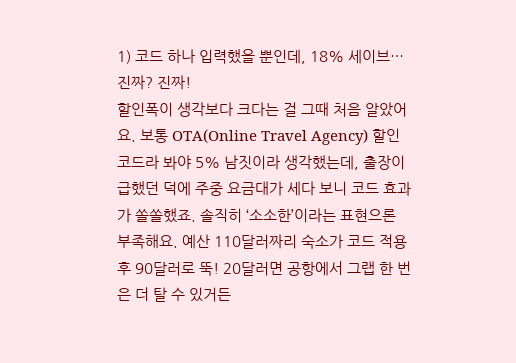1) 코드 하나 입력했을 뿐인데, 18% 세이브… 진짜? 진짜!
할인폭이 생각보다 크다는 걸 그때 처음 알았어요. 보통 OTA(Online Travel Agency) 할인코드라 봐야 5% 남짓이라 생각했는데, 출장이 급했던 덕에 주중 요금대가 세다 보니 코드 효과가 쏠쏠했죠. 솔직히 ‘소소한’이라는 표현으론 부족해요. 예산 110달러짜리 숙소가 코드 적용 후 90달러로 뚝! 20달러면 공항에서 그랩 한 번은 더 탈 수 있거든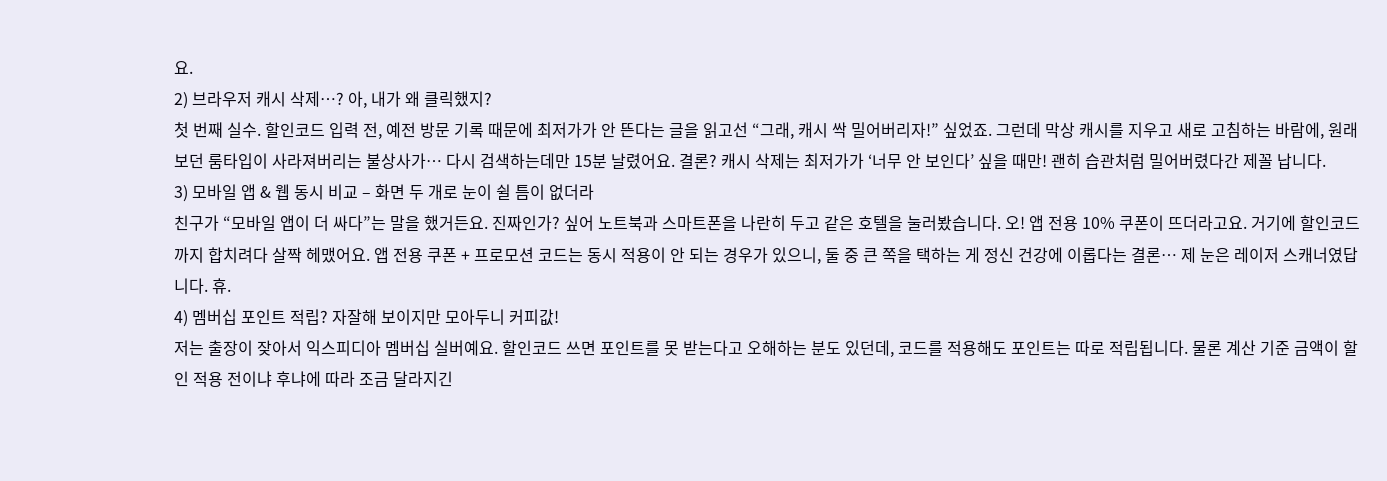요.
2) 브라우저 캐시 삭제…? 아, 내가 왜 클릭했지?
첫 번째 실수. 할인코드 입력 전, 예전 방문 기록 때문에 최저가가 안 뜬다는 글을 읽고선 “그래, 캐시 싹 밀어버리자!” 싶었죠. 그런데 막상 캐시를 지우고 새로 고침하는 바람에, 원래 보던 룸타입이 사라져버리는 불상사가… 다시 검색하는데만 15분 날렸어요. 결론? 캐시 삭제는 최저가가 ‘너무 안 보인다’ 싶을 때만! 괜히 습관처럼 밀어버렸다간 제꼴 납니다.
3) 모바일 앱 & 웹 동시 비교 – 화면 두 개로 눈이 쉴 틈이 없더라
친구가 “모바일 앱이 더 싸다”는 말을 했거든요. 진짜인가? 싶어 노트북과 스마트폰을 나란히 두고 같은 호텔을 눌러봤습니다. 오! 앱 전용 10% 쿠폰이 뜨더라고요. 거기에 할인코드까지 합치려다 살짝 헤맸어요. 앱 전용 쿠폰 + 프로모션 코드는 동시 적용이 안 되는 경우가 있으니, 둘 중 큰 쪽을 택하는 게 정신 건강에 이롭다는 결론… 제 눈은 레이저 스캐너였답니다. 휴.
4) 멤버십 포인트 적립? 자잘해 보이지만 모아두니 커피값!
저는 출장이 잦아서 익스피디아 멤버십 실버예요. 할인코드 쓰면 포인트를 못 받는다고 오해하는 분도 있던데, 코드를 적용해도 포인트는 따로 적립됩니다. 물론 계산 기준 금액이 할인 적용 전이냐 후냐에 따라 조금 달라지긴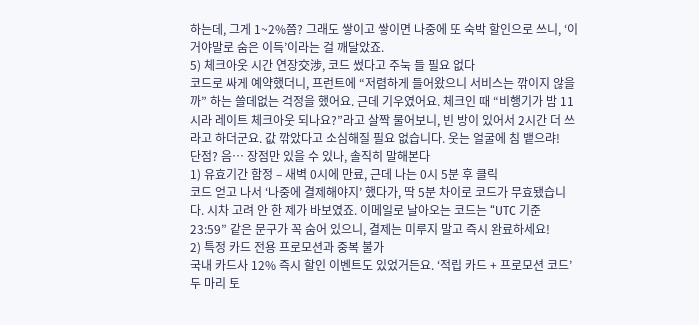하는데, 그게 1~2%쯤? 그래도 쌓이고 쌓이면 나중에 또 숙박 할인으로 쓰니, ‘이거야말로 숨은 이득’이라는 걸 깨달았죠.
5) 체크아웃 시간 연장交涉, 코드 썼다고 주눅 들 필요 없다
코드로 싸게 예약했더니, 프런트에 “저렴하게 들어왔으니 서비스는 깎이지 않을까” 하는 쓸데없는 걱정을 했어요. 근데 기우였어요. 체크인 때 “비행기가 밤 11시라 레이트 체크아웃 되나요?”라고 살짝 물어보니, 빈 방이 있어서 2시간 더 쓰라고 하더군요. 값 깎았다고 소심해질 필요 없습니다. 웃는 얼굴에 침 뱉으랴!
단점? 음… 장점만 있을 수 있나, 솔직히 말해본다
1) 유효기간 함정 – 새벽 0시에 만료, 근데 나는 0시 5분 후 클릭
코드 얻고 나서 ‘나중에 결제해야지’ 했다가, 딱 5분 차이로 코드가 무효됐습니다. 시차 고려 안 한 제가 바보였죠. 이메일로 날아오는 코드는 “UTC 기준 23:59” 같은 문구가 꼭 숨어 있으니, 결제는 미루지 말고 즉시 완료하세요!
2) 특정 카드 전용 프로모션과 중복 불가
국내 카드사 12% 즉시 할인 이벤트도 있었거든요. ‘적립 카드 + 프로모션 코드’ 두 마리 토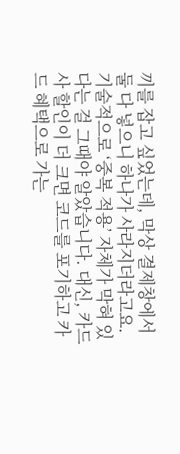끼를 잡고 싶었는데, 막상 결제창에서 둘 다 넣으니 하나가 사라지더라고요. 기술적으로 ‘중복 적용’ 자체가 막혀 있다는 걸 그때야 알았습니다. 대신, 카드사 할인이 더 크면 코드를 포기하고 카드 혜택으로 가는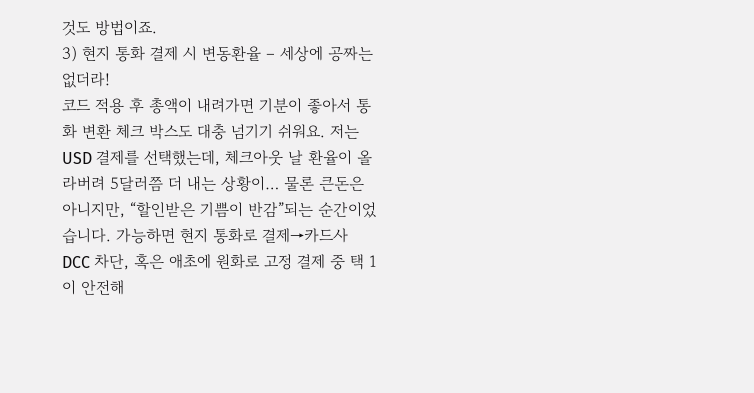것도 방법이죠.
3) 현지 통화 결제 시 변동환율 – 세상에 공짜는 없더라!
코드 적용 후 총액이 내려가면 기분이 좋아서 통화 변환 체크 박스도 대충 넘기기 쉬워요. 저는 USD 결제를 선택했는데, 체크아웃 날 환율이 올라버려 5달러쯤 더 내는 상황이… 물론 큰돈은 아니지만, “할인받은 기쁨이 반감”되는 순간이었습니다. 가능하면 현지 통화로 결제→카드사 DCC 차단, 혹은 애초에 원화로 고정 결제 중 택 1이 안전해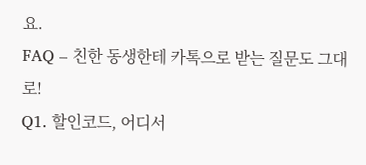요.
FAQ – 친한 동생한테 카톡으로 받는 질문도 그대로!
Q1. 할인코드, 어디서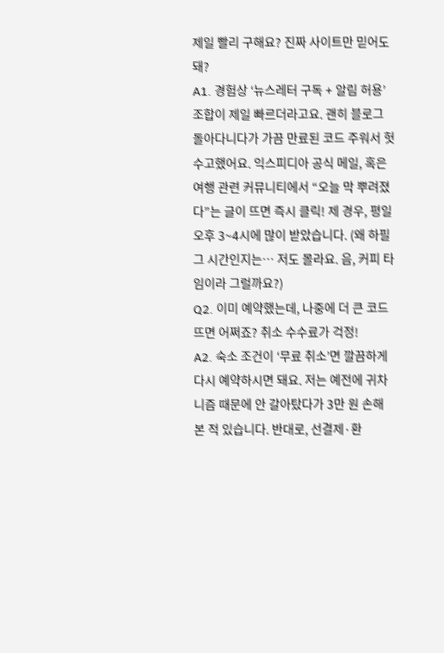제일 빨리 구해요? 진짜 사이트만 믿어도 돼?
A1. 경험상 ‘뉴스레터 구독 + 알림 허용’ 조합이 제일 빠르더라고요. 괜히 블로그 돌아다니다가 가끔 만료된 코드 주워서 헛수고했어요. 익스피디아 공식 메일, 혹은 여행 관련 커뮤니티에서 “오늘 막 뿌려졌다”는 글이 뜨면 즉시 클릭! 제 경우, 평일 오후 3~4시에 많이 받았습니다. (왜 하필 그 시간인지는… 저도 몰라요. 음, 커피 타임이라 그럴까요?)
Q2. 이미 예약했는데, 나중에 더 큰 코드 뜨면 어쩌죠? 취소 수수료가 걱정!
A2. 숙소 조건이 ‘무료 취소’면 깔끔하게 다시 예약하시면 돼요. 저는 예전에 귀차니즘 때문에 안 갈아탔다가 3만 원 손해 본 적 있습니다. 반대로, 선결제·환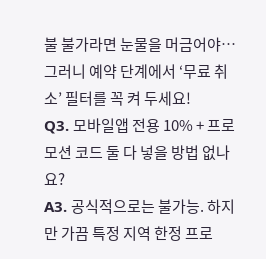불 불가라면 눈물을 머금어야… 그러니 예약 단계에서 ‘무료 취소’ 필터를 꼭 켜 두세요!
Q3. 모바일앱 전용 10% + 프로모션 코드 둘 다 넣을 방법 없나요?
A3. 공식적으로는 불가능. 하지만 가끔 특정 지역 한정 프로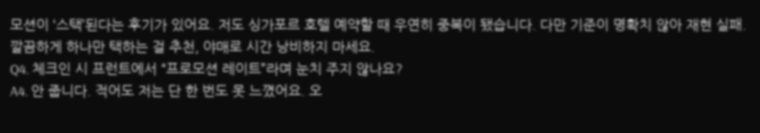모션이 ‘스택’된다는 후기가 있어요. 저도 싱가포르 호텔 예약할 때 우연히 중복이 됐습니다. 다만 기준이 명확치 않아 재현 실패. 깔끔하게 하나만 택하는 걸 추천, 야매로 시간 낭비하지 마세요.
Q4. 체크인 시 프런트에서 “프로모션 레이트”라며 눈치 주지 않나요?
A4. 안 줍니다. 적어도 저는 단 한 번도 못 느꼈어요. 오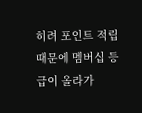히려 포인트 적립 때문에 멤버십 등급이 올라가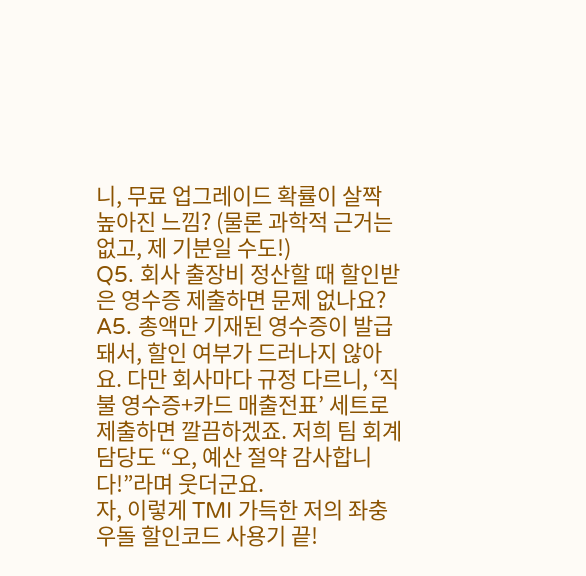니, 무료 업그레이드 확률이 살짝 높아진 느낌? (물론 과학적 근거는 없고, 제 기분일 수도!)
Q5. 회사 출장비 정산할 때 할인받은 영수증 제출하면 문제 없나요?
A5. 총액만 기재된 영수증이 발급돼서, 할인 여부가 드러나지 않아요. 다만 회사마다 규정 다르니, ‘직불 영수증+카드 매출전표’ 세트로 제출하면 깔끔하겠죠. 저희 팀 회계 담당도 “오, 예산 절약 감사합니다!”라며 웃더군요.
자, 이렇게 TMI 가득한 저의 좌충우돌 할인코드 사용기 끝!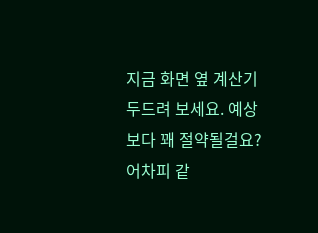지금 화면 옆 계산기 두드려 보세요. 예상보다 꽤 절약될걸요? 어차피 같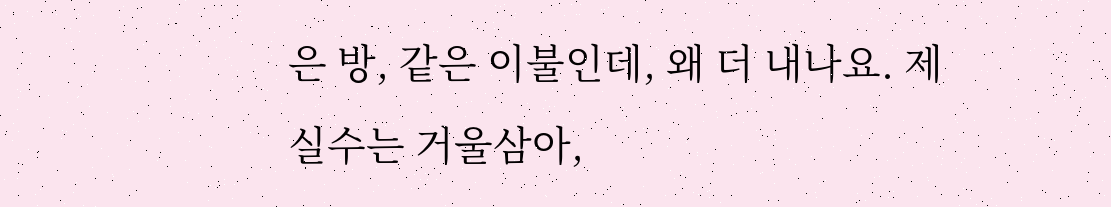은 방, 같은 이불인데, 왜 더 내나요. 제 실수는 거울삼아,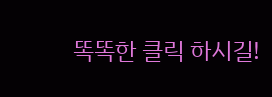똑똑한 클릭 하시길!